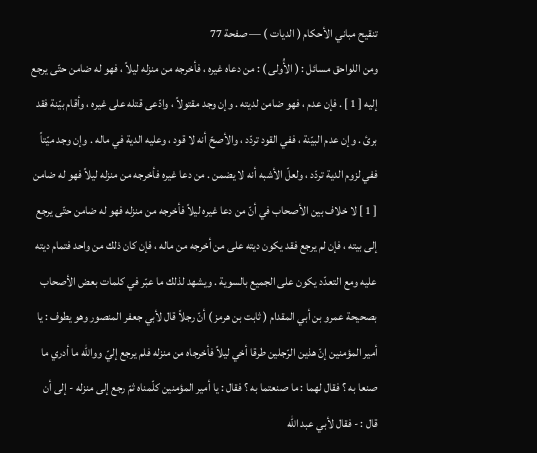تنقيح مباني الأحكام ( الديات ) — صفحة 77
ومن اللواحق مسائل : ( الأُولى ) : من دعاه غيره ، فأخرجه من منزله ليلاً ، فهو له ضامن حتّى يرجع إليه [ 1 ] . فإن عدم ، فهو ضامن لديته . وإن وجد مقتولاً ، وادّعى قتله على غيره ، وأقام بيّنة فقد برئ . وإن عدم البيّنة ، ففي القود تردّد ، والأصحّ أنه لا قود ، وعليه الدية في ماله . وإن وجد ميّتاً ففي لزوم الدية تردّد ، ولعلّ الأشبه أنه لا يضمن . من دعا غيره فأخرجه من منزله ليلاً فهو له ضامن [ 1 ] لا خلاف بين الأصحاب في أنّ من دعا غيره ليلاً فأخرجه من منزله فهو له ضامن حتّى يرجع إلى بيته ، فإن لم يرجع فقد يكون ديته على من أخرجه من ماله ، فإن كان ذلك من واحد فتمام ديته عليه ومع التعدّد يكون على الجميع بالسوية . ويشهد لذلك ما عبّر في كلمات بعض الأصحاب بصحيحة عمرو بن أبي المقدام ( ثابت بن هرمز ) أنّ رجلاً قال لأبي جعفر المنصور وهو يطوف : يا أمير المؤمنين إنّ هذين الرّجلين طرقا أخي ليلاً فأخرجاه من منزله فلم يرجع إليّ وواللّه ما أدري ما صنعا به ؟ فقال لهما : ما صنعتما به ؟ فقال : يا أمير المؤمنين كلّمناه ثمّ رجع إلى منزله - إلى أن قال : - فقال لأبي عبد اللّه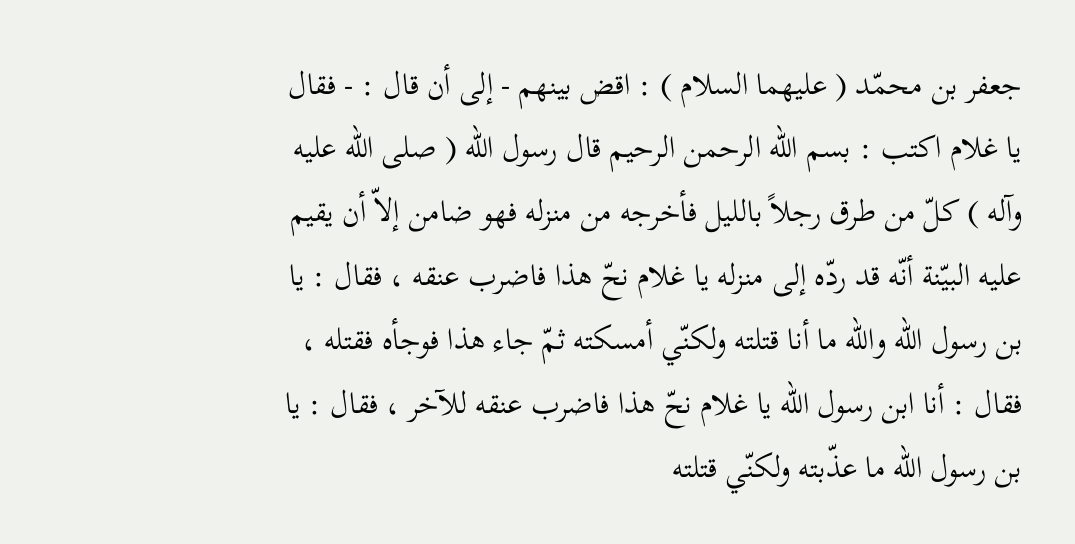جعفر بن محمّد ( عليهما السلام ) : اقض بينهم - إلى أن قال : - فقال يا غلام اكتب : بسم اللّه الرحمن الرحيم قال رسول اللّه ( صلى الله عليه وآله ) كلّ من طرق رجلاً بالليل فأخرجه من منزله فهو ضامن إلاّ أن يقيم عليه البيّنة أنّه قد ردّه إلى منزله يا غلام نحّ هذا فاضرب عنقه ، فقال : يا بن رسول اللّه واللّه ما أنا قتلته ولكنّي أمسكته ثمّ جاء هذا فوجأه فقتله ، فقال : أنا ابن رسول اللّه يا غلام نحّ هذا فاضرب عنقه للآخر ، فقال : يا بن رسول اللّه ما عذّبته ولكنّي قتلته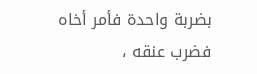بضربة واحدة فأمر أخاه فضرب عنقه ،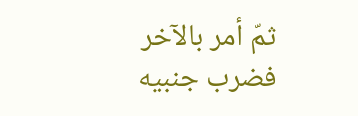ثمّ أمر بالآخر فضرب جنبيه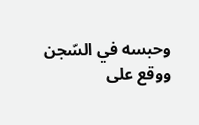وحبسه في السّجن ووقع على